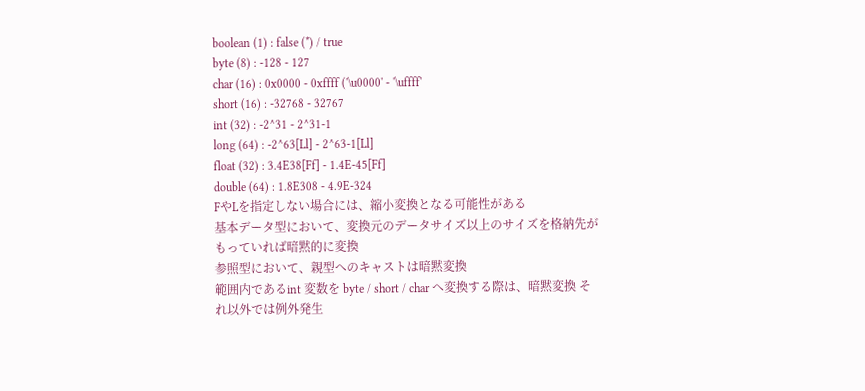boolean (1) : false (*) / true
byte (8) : -128 - 127
char (16) : 0x0000 - 0xffff ('\u0000' - '\uffff'
short (16) : -32768 - 32767
int (32) : -2^31 - 2^31-1
long (64) : -2^63[Ll] - 2^63-1[Ll]
float (32) : 3.4E38[Ff] - 1.4E-45[Ff]
double (64) : 1.8E308 - 4.9E-324
FやLを指定しない場合には、縮小変換となる可能性がある
基本データ型において、変換元のデータサイズ以上のサイズを格納先がもっていれば暗黙的に変換
参照型において、親型へのキャストは暗黙変換
範囲内であるint 変数を byte / short / char へ変換する際は、暗黙変換 それ以外では例外発生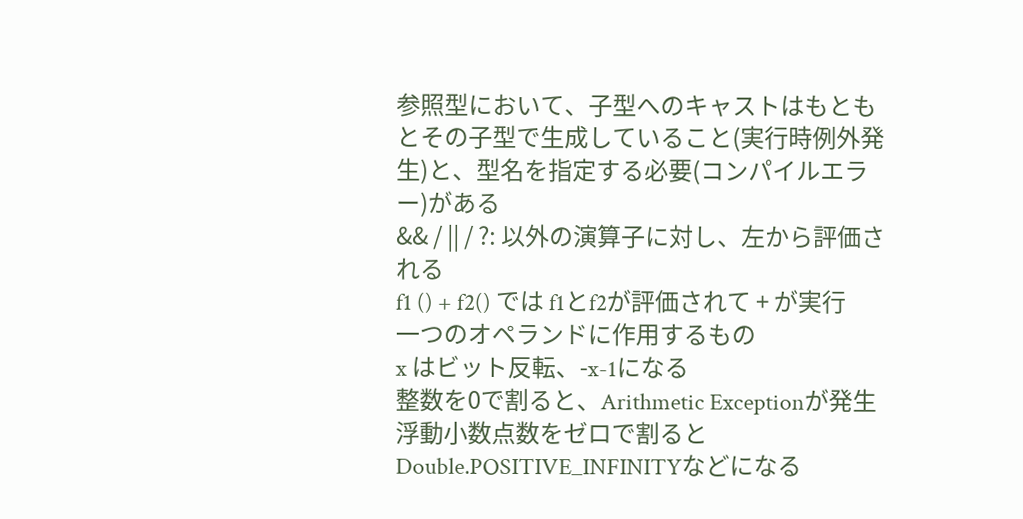参照型において、子型へのキャストはもともとその子型で生成していること(実行時例外発生)と、型名を指定する必要(コンパイルエラー)がある
&& / || / ?: 以外の演算子に対し、左から評価される
f1 () + f2() では f1とf2が評価されて + が実行
一つのオペランドに作用するもの
x はビット反転、-x-1になる
整数を0で割ると、Arithmetic Exceptionが発生
浮動小数点数をゼロで割るとDouble.POSITIVE_INFINITYなどになる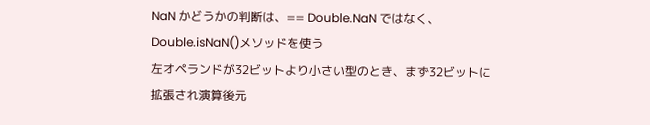NaN かどうかの判断は、== Double.NaN ではなく、Double.isNaN()メソッドを使う
左オペランドが32ビットより小さい型のとき、まず32ビットに拡張され演算後元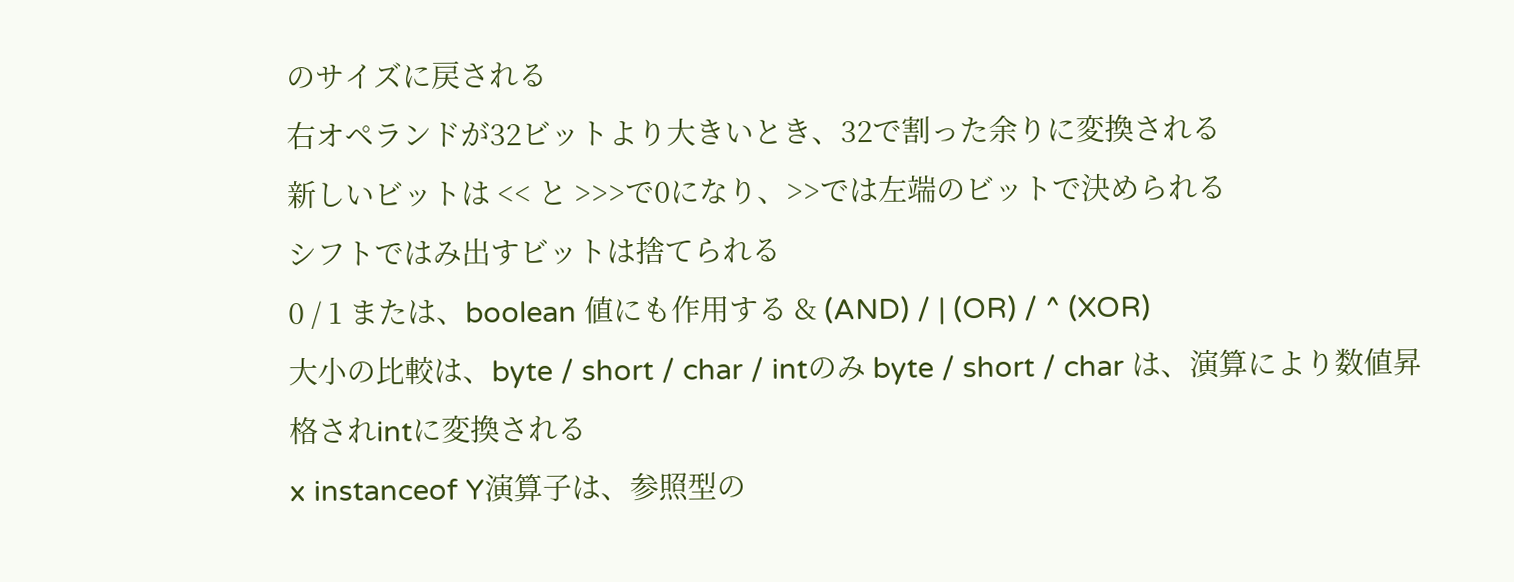のサイズに戻される
右オペランドが32ビットより大きいとき、32で割った余りに変換される
新しいビットは << と >>>で0になり、>>では左端のビットで決められる
シフトではみ出すビットは捨てられる
0 / 1 または、boolean 値にも作用する & (AND) / | (OR) / ^ (XOR)
大小の比較は、byte / short / char / intのみ byte / short / char は、演算により数値昇格されintに変換される
x instanceof Y演算子は、参照型の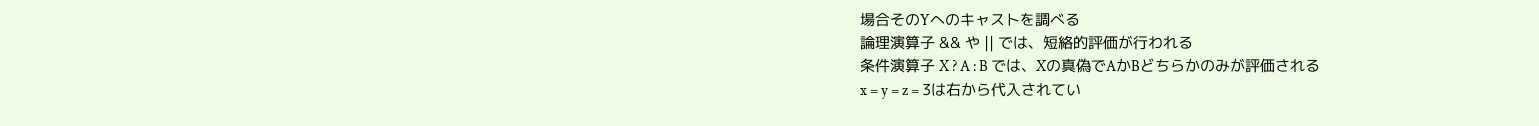場合そのYへのキャストを調べる
論理演算子 && や || では、短絡的評価が行われる
条件演算子 X ? A : B では、Xの真偽でAかBどちらかのみが評価される
x = y = z = 3は右から代入されてい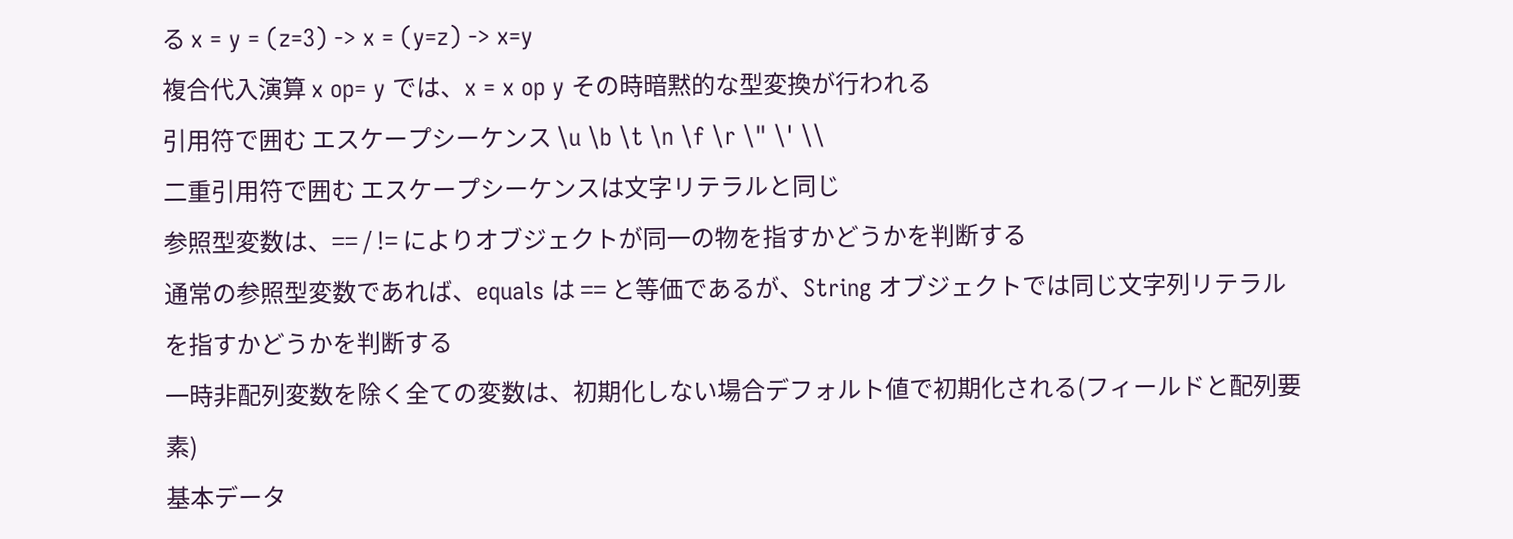る x = y = (z=3) -> x = (y=z) -> x=y
複合代入演算 x op= y では、x = x op y その時暗黙的な型変換が行われる
引用符で囲む エスケープシーケンス \u \b \t \n \f \r \" \' \\
二重引用符で囲む エスケープシーケンスは文字リテラルと同じ
参照型変数は、== / != によりオブジェクトが同一の物を指すかどうかを判断する
通常の参照型変数であれば、equals は == と等価であるが、String オブジェクトでは同じ文字列リテラルを指すかどうかを判断する
一時非配列変数を除く全ての変数は、初期化しない場合デフォルト値で初期化される(フィールドと配列要素)
基本データ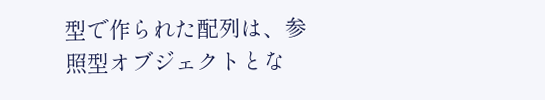型で作られた配列は、参照型オブジェクトとな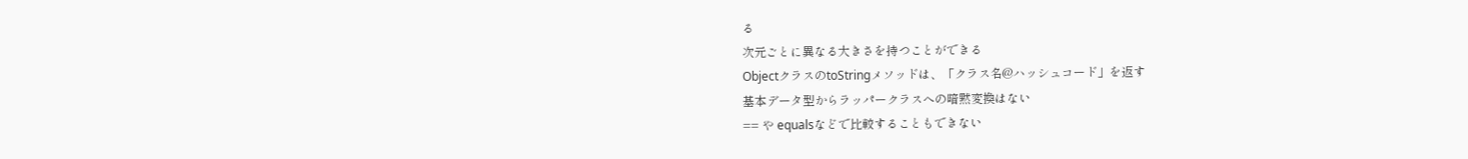る
次元ごとに異なる大きさを持つことができる
ObjectクラスのtoStringメソッドは、「クラス名@ハッシュコード」を返す
基本データ型からラッパークラスへの暗黙変換はない
== や equalsなどで比較することもできない